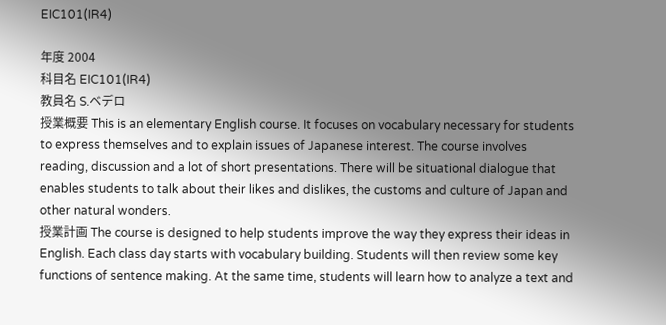EIC101(IR4)

年度 2004
科目名 EIC101(IR4)
教員名 S.ベデロ
授業概要 This is an elementary English course. It focuses on vocabulary necessary for students to express themselves and to explain issues of Japanese interest. The course involves reading, discussion and a lot of short presentations. There will be situational dialogue that enables students to talk about their likes and dislikes, the customs and culture of Japan and other natural wonders.
授業計画 The course is designed to help students improve the way they express their ideas in English. Each class day starts with vocabulary building. Students will then review some key functions of sentence making. At the same time, students will learn how to analyze a text and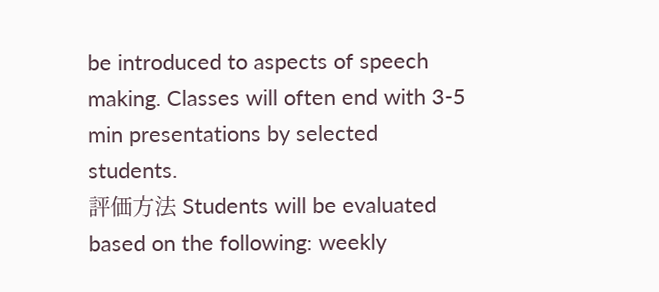be introduced to aspects of speech making. Classes will often end with 3-5 min presentations by selected students.
評価方法 Students will be evaluated based on the following: weekly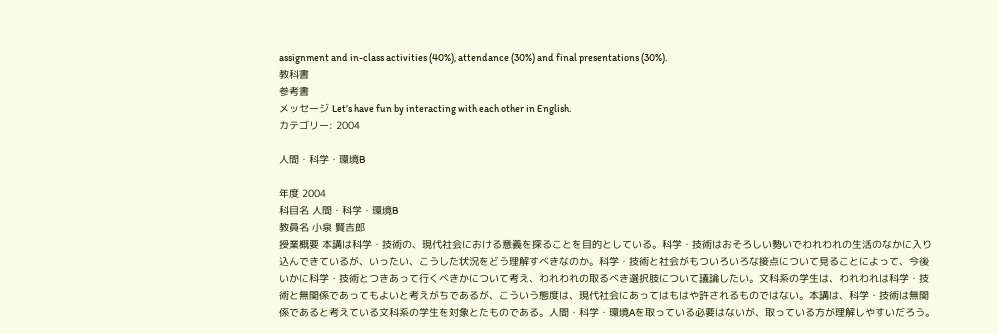assignment and in-class activities (40%), attendance (30%) and final presentations (30%).
教科書
参考書
メッセージ Let’s have fun by interacting with each other in English.
カテゴリー: 2004

人間・科学・環境B

年度 2004
科目名 人間・科学・環境B
教員名 小泉 賢吉郎
授業概要 本講は科学・技術の、現代社会における意義を探ることを目的としている。科学・技術はおそろしい勢いでわれわれの生活のなかに入り込んできているが、いったい、こうした状況をどう理解すべきなのか。科学・技術と社会がもついろいろな接点について見ることによって、今後いかに科学・技術とつきあって行くべきかについて考え、われわれの取るべき選択肢について議論したい。文科系の学生は、われわれは科学・技術と無関係であってもよいと考えがちであるが、こういう態度は、現代社会にあってはもはや許されるものではない。本講は、科学・技術は無関係であると考えている文科系の学生を対象とたものである。人間・科学・環境Aを取っている必要はないが、取っている方が理解しやすいだろう。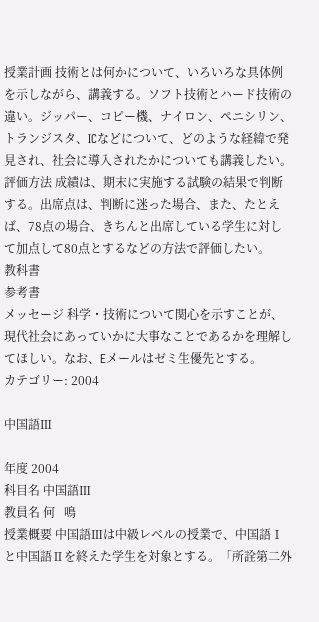授業計画 技術とは何かについて、いろいろな具体例を示しながら、講義する。ソフト技術とハード技術の違い。ジッパー、コピー機、ナイロン、ペニシリン、トランジスタ、ICなどについて、どのような経緯で発見され、社会に導入されたかについても講義したい。
評価方法 成績は、期末に実施する試験の結果で判断する。出席点は、判断に迷った場合、また、たとえば、78点の場合、きちんと出席している学生に対して加点して80点とするなどの方法で評価したい。
教科書
参考書
メッセージ 科学・技術について関心を示すことが、現代社会にあっていかに大事なことであるかを理解してほしい。なお、Eメールはゼミ生優先とする。
カテゴリー: 2004

中国語Ⅲ

年度 2004
科目名 中国語Ⅲ
教員名 何   鳴
授業概要 中国語Ⅲは中級レベルの授業で、中国語Ⅰと中国語Ⅱを終えた学生を対象とする。「所詮第二外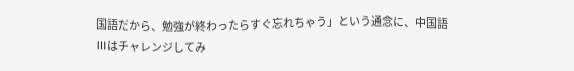国語だから、勉強が終わったらすぐ忘れちゃう」という通念に、中国語Ⅲはチャレンジしてみ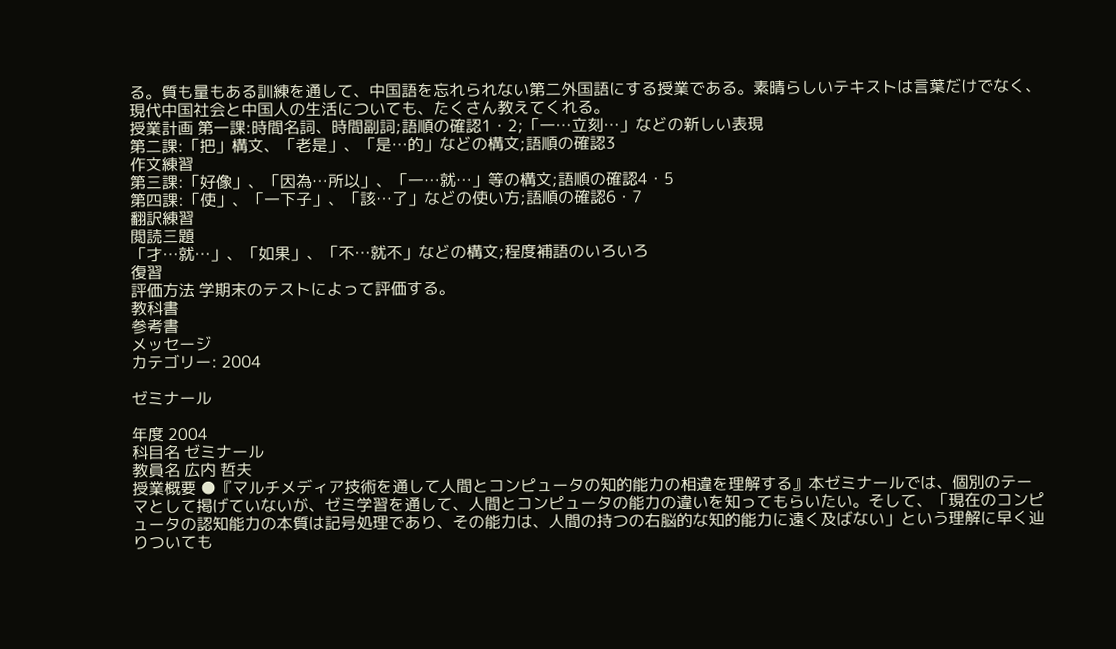る。質も量もある訓練を通して、中国語を忘れられない第二外国語にする授業である。素晴らしいテキストは言葉だけでなく、現代中国社会と中国人の生活についても、たくさん教えてくれる。
授業計画 第一課:時間名詞、時間副詞;語順の確認1・2;「一…立刻…」などの新しい表現
第二課:「把」構文、「老是」、「是…的」などの構文;語順の確認3
作文練習
第三課:「好像」、「因為…所以」、「一…就…」等の構文;語順の確認4・5
第四課:「使」、「一下子」、「該…了」などの使い方;語順の確認6・7
翻訳練習
閲読三題
「才…就…」、「如果」、「不…就不」などの構文;程度補語のいろいろ
復習
評価方法 学期末のテストによって評価する。
教科書
参考書
メッセージ
カテゴリー: 2004

ゼミナール

年度 2004
科目名 ゼミナール
教員名 広内 哲夫
授業概要 ●『マルチメディア技術を通して人間とコンピュータの知的能力の相違を理解する』本ゼミナールでは、個別のテーマとして掲げていないが、ゼミ学習を通して、人間とコンピュータの能力の違いを知ってもらいたい。そして、「現在のコンピュータの認知能力の本質は記号処理であり、その能力は、人間の持つの右脳的な知的能力に遠く及ばない」という理解に早く辿りついても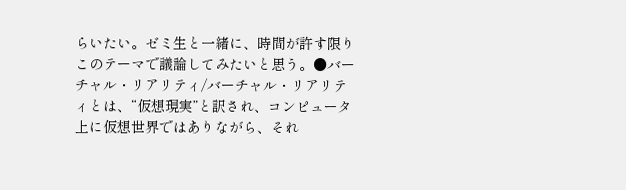らいたい。ゼミ生と一緒に、時間が許す限りこのテーマで議論してみたいと思う。●バーチャル・リアリティ/バーチャル・リアリティとは、“仮想現実”と訳され、コンピュータ上に仮想世界ではありながら、それ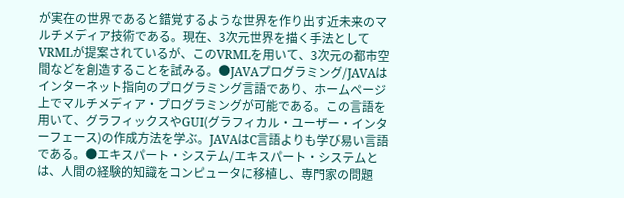が実在の世界であると錯覚するような世界を作り出す近未来のマルチメディア技術である。現在、3次元世界を描く手法としてVRMLが提案されているが、このVRMLを用いて、3次元の都市空間などを創造することを試みる。●JAVAプログラミング/JAVAはインターネット指向のプログラミング言語であり、ホームページ上でマルチメディア・プログラミングが可能である。この言語を用いて、グラフィックスやGUI(グラフィカル・ユーザー・インターフェース)の作成方法を学ぶ。JAVAはC言語よりも学び易い言語である。●エキスパート・システム/エキスパート・システムとは、人間の経験的知識をコンピュータに移植し、専門家の問題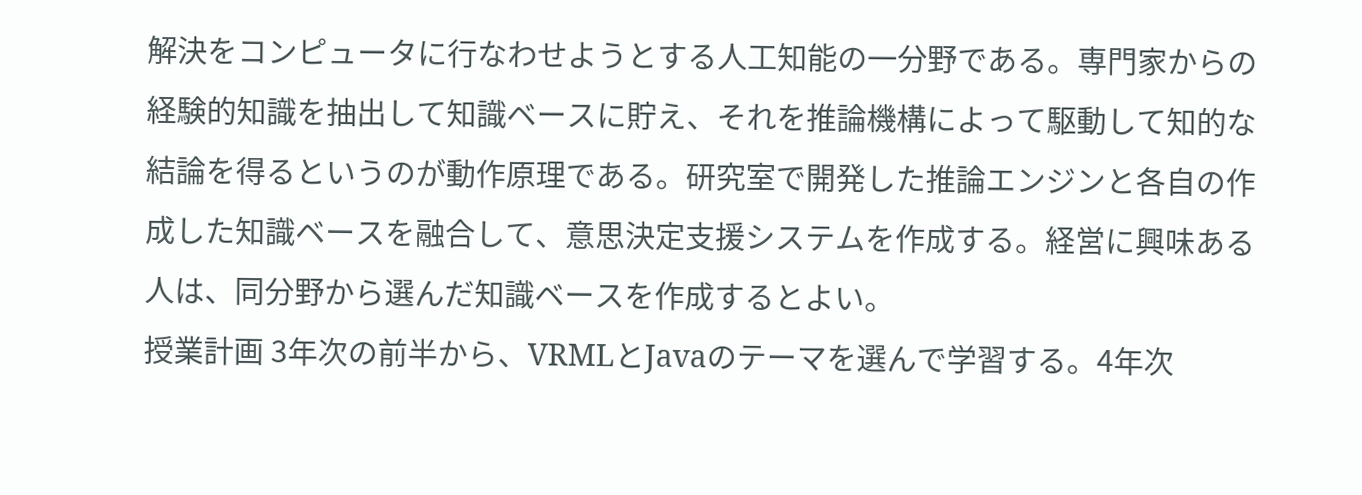解決をコンピュータに行なわせようとする人工知能の一分野である。専門家からの経験的知識を抽出して知識ベースに貯え、それを推論機構によって駆動して知的な結論を得るというのが動作原理である。研究室で開発した推論エンジンと各自の作成した知識ベースを融合して、意思決定支援システムを作成する。経営に興味ある人は、同分野から選んだ知識ベースを作成するとよい。
授業計画 3年次の前半から、VRMLとJavaのテーマを選んで学習する。4年次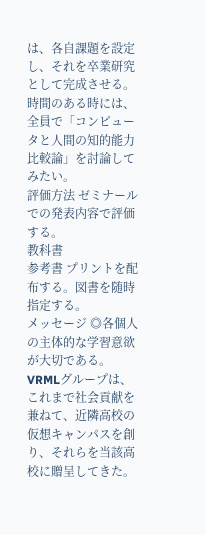は、各自課題を設定し、それを卒業研究として完成させる。時間のある時には、全員で「コンピュータと人間の知的能力比較論」を討論してみたい。
評価方法 ゼミナールでの発表内容で評価する。
教科書
参考書 プリントを配布する。図書を随時指定する。
メッセージ ◎各個人の主体的な学習意欲が大切である。VRMLグループは、これまで社会貢献を兼ねて、近隣高校の仮想キャンパスを創り、それらを当該高校に贈呈してきた。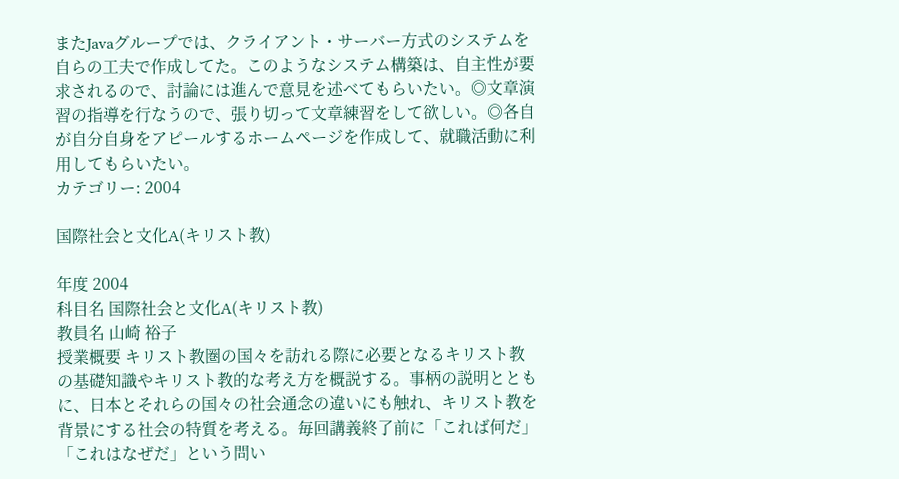またJavaグループでは、クライアント・サーバー方式のシステムを自らの工夫で作成してた。このようなシステム構築は、自主性が要求されるので、討論には進んで意見を述べてもらいたい。◎文章演習の指導を行なうので、張り切って文章練習をして欲しい。◎各自が自分自身をアピールするホームページを作成して、就職活動に利用してもらいたい。
カテゴリー: 2004

国際社会と文化A(キリスト教)

年度 2004
科目名 国際社会と文化A(キリスト教)
教員名 山崎 裕子
授業概要 キリスト教圏の国々を訪れる際に必要となるキリスト教の基礎知識やキリスト教的な考え方を概説する。事柄の説明とともに、日本とそれらの国々の社会通念の違いにも触れ、キリスト教を背景にする社会の特質を考える。毎回講義終了前に「これば何だ」「これはなぜだ」という問い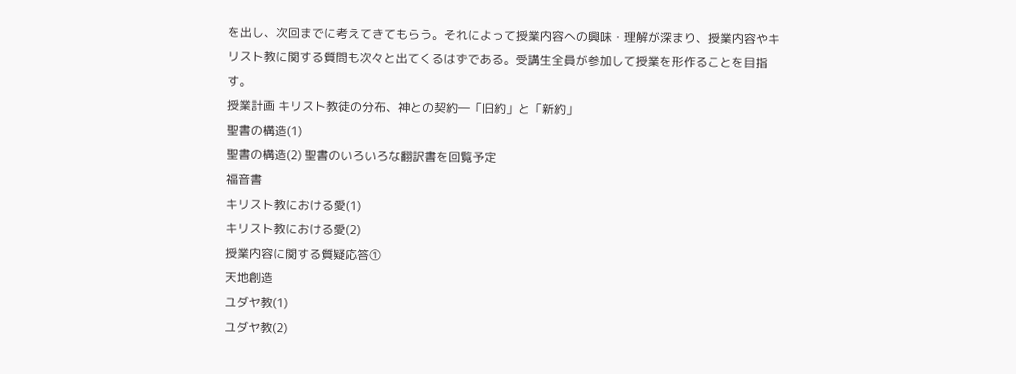を出し、次回までに考えてきてもらう。それによって授業内容への興味・理解が深まり、授業内容やキリスト教に関する質問も次々と出てくるはずである。受講生全員が参加して授業を形作ることを目指す。
授業計画 キリスト教徒の分布、神との契約―「旧約」と「新約」
聖書の構造(1)
聖書の構造(2) 聖書のいろいろな翻訳書を回覧予定
福音書
キリスト教における愛(1)
キリスト教における愛(2)
授業内容に関する質疑応答①
天地創造
ユダヤ教(1)
ユダヤ教(2)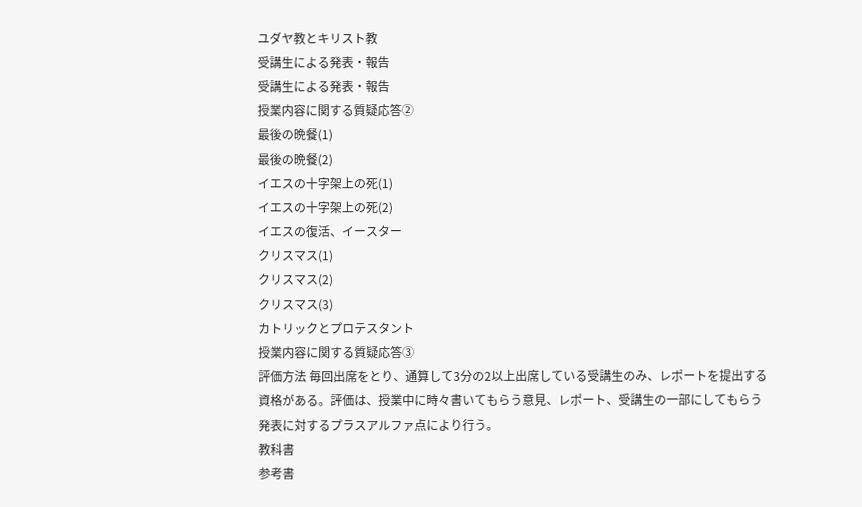ユダヤ教とキリスト教
受講生による発表・報告
受講生による発表・報告
授業内容に関する質疑応答②
最後の晩餐(1)
最後の晩餐(2)
イエスの十字架上の死(1)
イエスの十字架上の死(2)
イエスの復活、イースター
クリスマス(1)
クリスマス(2)
クリスマス(3)
カトリックとプロテスタント
授業内容に関する質疑応答③
評価方法 毎回出席をとり、通算して3分の2以上出席している受講生のみ、レポートを提出する資格がある。評価は、授業中に時々書いてもらう意見、レポート、受講生の一部にしてもらう発表に対するプラスアルファ点により行う。
教科書
参考書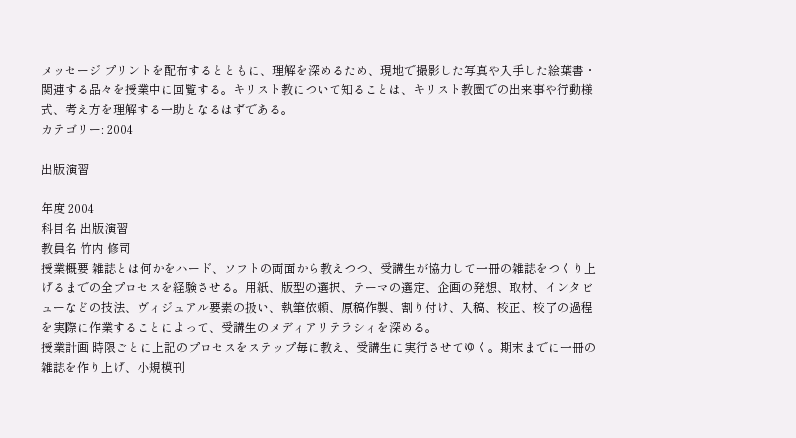メッセージ プリントを配布するとともに、理解を深めるため、現地で撮影した写真や入手した絵葉書・関連する品々を授業中に回覧する。キリスト教について知ることは、キリスト教圏での出来事や行動様式、考え方を理解する一助となるはずである。
カテゴリー: 2004

出版演習

年度 2004
科目名 出版演習
教員名 竹内 修司
授業概要 雑誌とは何かをハード、ソフトの両面から教えつつ、受講生が協力して一冊の雑誌をつくり上げるまでの全プロセスを経験させる。用紙、版型の選択、テーマの選定、企画の発想、取材、インタビューなどの技法、ヴィジュアル要素の扱い、執筆依頼、原稿作製、割り付け、入稿、校正、校了の過程を実際に作業することによって、受講生のメディアリテラシィを深める。
授業計画 時限ごとに上記のプロセスをステップ毎に教え、受講生に実行させてゆく。期末までに一冊の雑誌を作り上げ、小規模刊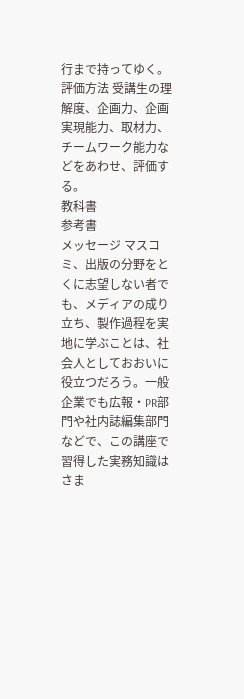行まで持ってゆく。
評価方法 受講生の理解度、企画力、企画実現能力、取材力、チームワーク能力などをあわせ、評価する。
教科書
参考書
メッセージ マスコミ、出版の分野をとくに志望しない者でも、メディアの成り立ち、製作過程を実地に学ぶことは、社会人としておおいに役立つだろう。一般企業でも広報・PR部門や社内誌編集部門などで、この講座で習得した実務知識はさま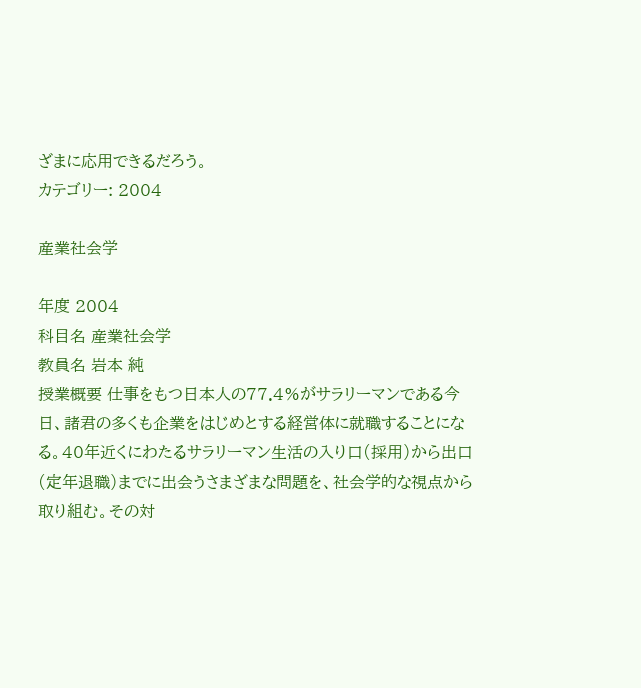ざまに応用できるだろう。
カテゴリー: 2004

産業社会学

年度 2004
科目名 産業社会学
教員名 岩本 純
授業概要 仕事をもつ日本人の77.4%がサラリーマンである今日、諸君の多くも企業をはじめとする経営体に就職することになる。40年近くにわたるサラリーマン生活の入り口(採用)から出口(定年退職)までに出会うさまざまな問題を、社会学的な視点から取り組む。その対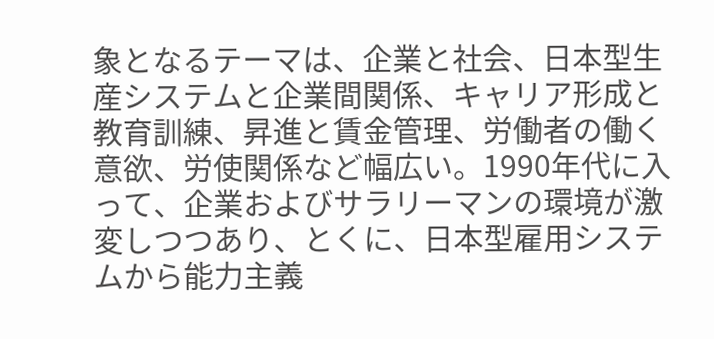象となるテーマは、企業と社会、日本型生産システムと企業間関係、キャリア形成と教育訓練、昇進と賃金管理、労働者の働く意欲、労使関係など幅広い。1990年代に入って、企業およびサラリーマンの環境が激変しつつあり、とくに、日本型雇用システムから能力主義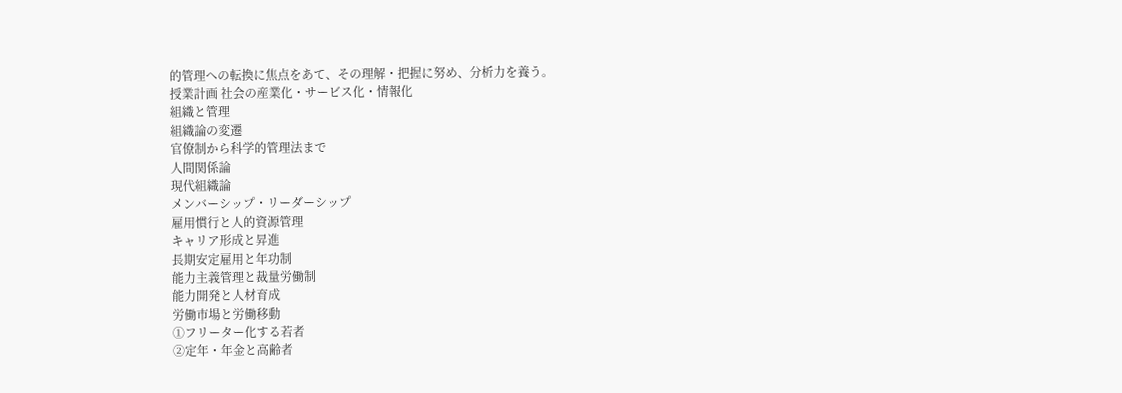的管理への転換に焦点をあて、その理解・把握に努め、分析力を養う。
授業計画 社会の産業化・サービス化・情報化
組織と管理
組織論の変遷
官僚制から科学的管理法まで
人間関係論
現代組織論
メンバーシップ・リーダーシップ
雇用慣行と人的資源管理
キャリア形成と昇進
長期安定雇用と年功制
能力主義管理と裁量労働制
能力開発と人材育成
労働市場と労働移動
①フリーター化する若者
②定年・年金と高齢者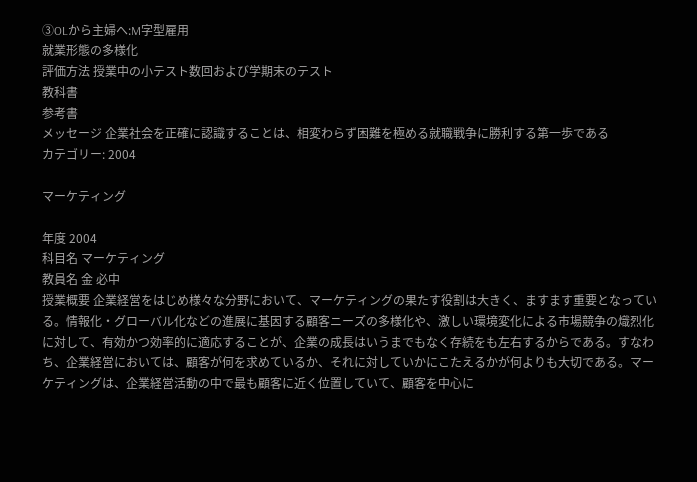③OLから主婦へ:M字型雇用
就業形態の多様化
評価方法 授業中の小テスト数回および学期末のテスト
教科書
参考書
メッセージ 企業社会を正確に認識することは、相変わらず困難を極める就職戦争に勝利する第一歩である
カテゴリー: 2004

マーケティング

年度 2004
科目名 マーケティング
教員名 金 必中
授業概要 企業経営をはじめ様々な分野において、マーケティングの果たす役割は大きく、ますます重要となっている。情報化・グローバル化などの進展に基因する顧客ニーズの多様化や、激しい環境変化による市場競争の熾烈化に対して、有効かつ効率的に適応することが、企業の成長はいうまでもなく存続をも左右するからである。すなわち、企業経営においては、顧客が何を求めているか、それに対していかにこたえるかが何よりも大切である。マーケティングは、企業経営活動の中で最も顧客に近く位置していて、顧客を中心に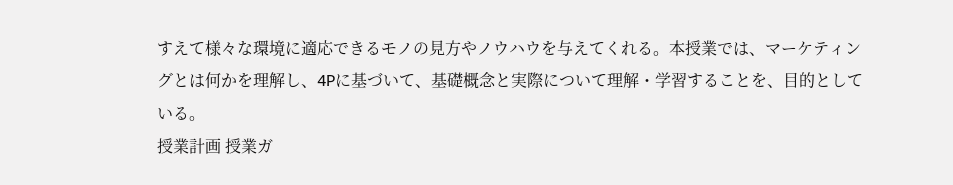すえて様々な環境に適応できるモノの見方やノウハウを与えてくれる。本授業では、マーケティングとは何かを理解し、4Pに基づいて、基礎概念と実際について理解・学習することを、目的としている。
授業計画 授業ガ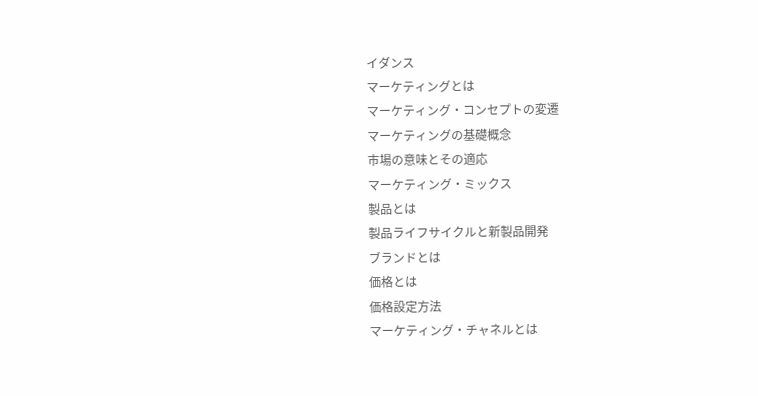イダンス
マーケティングとは
マーケティング・コンセプトの変遷
マーケティングの基礎概念
市場の意味とその適応
マーケティング・ミックス
製品とは
製品ライフサイクルと新製品開発
ブランドとは
価格とは
価格設定方法
マーケティング・チャネルとは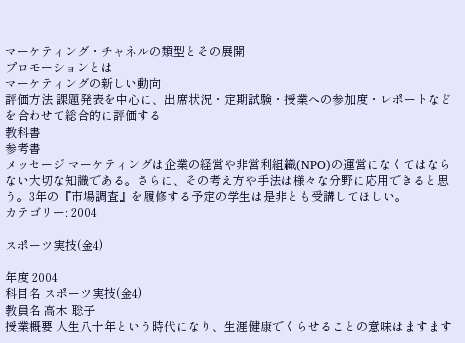マーケティング・チャネルの類型とその展開
プロモーションとは
マーケティングの新しい動向
評価方法 課題発表を中心に、出席状況・定期試験・授業への参加度・レポートなどを合わせて総合的に評価する
教科書
参考書
メッセージ マーケティングは企業の経営や非営利組織(NPO)の運営になくてはならない大切な知識である。さらに、その考え方や手法は様々な分野に応用できると思う。3年の『市場調査』を履修する予定の学生は是非とも受講してほしい。
カテゴリー: 2004

スポーツ実技(金4)

年度 2004
科目名 スポーツ実技(金4)
教員名 高木 聡子
授業概要 人生八十年という時代になり、生涯健康でくらせることの意味はますます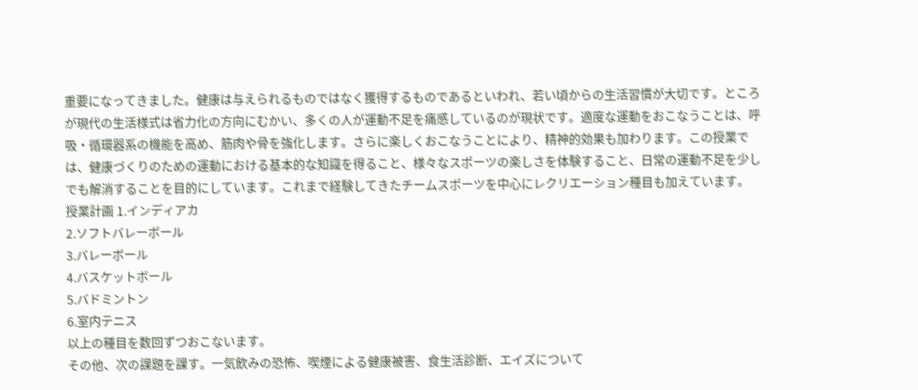重要になってきました。健康は与えられるものではなく獲得するものであるといわれ、若い頃からの生活習慣が大切です。ところが現代の生活様式は省力化の方向にむかい、多くの人が運動不足を痛感しているのが現状です。適度な運動をおこなうことは、呼吸・循環器系の機能を高め、筋肉や骨を強化します。さらに楽しくおこなうことにより、精神的効果も加わります。この授業では、健康づくりのための運動における基本的な知識を得ること、様々なスポーツの楽しさを体験すること、日常の運動不足を少しでも解消することを目的にしています。これまで経験してきたチームスポーツを中心にレクリエーション種目も加えています。
授業計画 1.インディアカ
2.ソフトバレーボール
3.バレーボール
4.バスケットボール
5.バドミントン
6.室内テニス
以上の種目を数回ずつおこないます。
その他、次の課題を課す。一気飲みの恐怖、喫煙による健康被害、食生活診断、エイズについて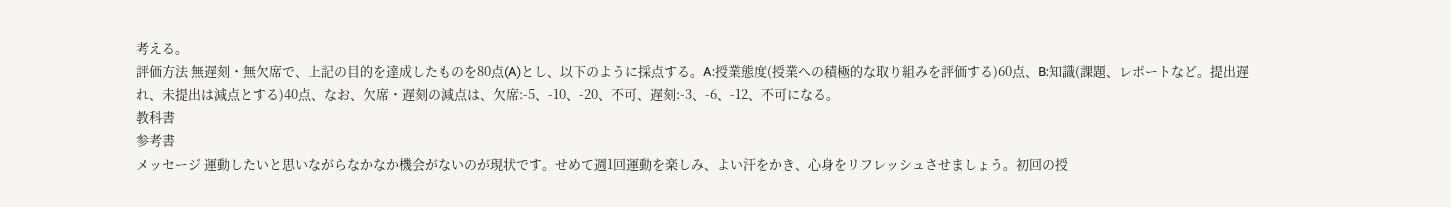考える。
評価方法 無遅刻・無欠席で、上記の目的を達成したものを80点(A)とし、以下のように採点する。A:授業態度(授業への積極的な取り組みを評価する)60点、B:知識(課題、レポートなど。提出遅れ、未提出は減点とする)40点、なお、欠席・遅刻の減点は、欠席:-5、-10、-20、不可、遅刻:-3、-6、-12、不可になる。
教科書
参考書
メッセージ 運動したいと思いながらなかなか機会がないのが現状です。せめて週1回運動を楽しみ、よい汗をかき、心身をリフレッシュさせましょう。初回の授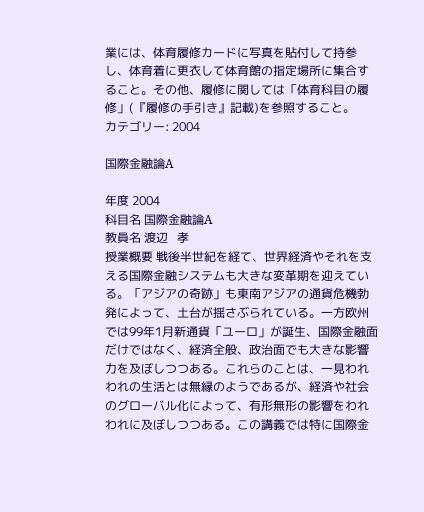業には、体育履修カードに写真を貼付して持参し、体育着に更衣して体育館の指定場所に集合すること。その他、履修に関しては「体育科目の履修」(『履修の手引き』記載)を参照すること。
カテゴリー: 2004

国際金融論A

年度 2004
科目名 国際金融論A
教員名 渡辺   孝
授業概要 戦後半世紀を経て、世界経済やそれを支える国際金融システムも大きな変革期を迎えている。「アジアの奇跡」も東南アジアの通貨危機勃発によって、土台が揺さぶられている。一方欧州では99年1月新通貨「ユーロ」が誕生、国際金融面だけではなく、経済全般、政治面でも大きな影響力を及ぼしつつある。これらのことは、一見われわれの生活とは無縁のようであるが、経済や社会のグローバル化によって、有形無形の影響をわれわれに及ぼしつつある。この講義では特に国際金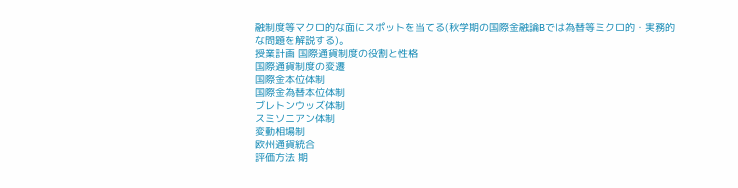融制度等マクロ的な面にスポットを当てる(秋学期の国際金融論Bでは為替等ミクロ的・実務的な問題を解説する)。
授業計画 国際通貨制度の役割と性格
国際通貨制度の変遷
国際金本位体制
国際金為替本位体制
ブレトンウッズ体制
スミソニアン体制
変動相場制
欧州通貨統合
評価方法 期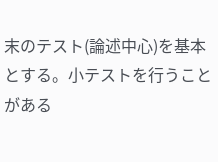末のテスト(論述中心)を基本とする。小テストを行うことがある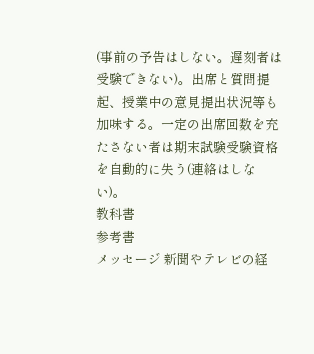(事前の予告はしない。遅刻者は受験できない)。出席と質問提起、授業中の意見提出状況等も加味する。一定の出席回数を充たさない者は期末試験受験資格を自動的に失う(連絡はしない)。
教科書
参考書
メッセージ 新聞やテレビの経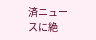済ニュースに絶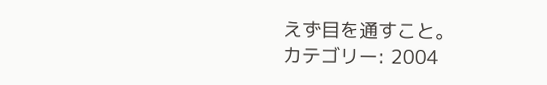えず目を通すこと。
カテゴリー: 2004